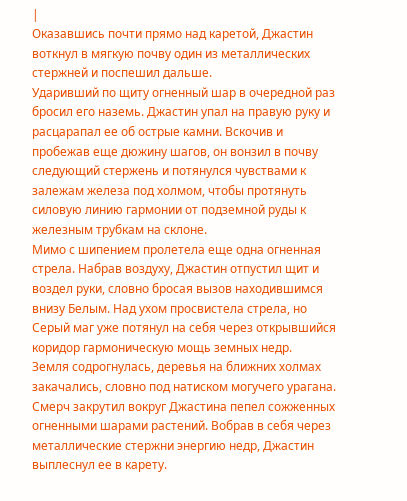|
Оказавшись почти прямо над каретой, Джастин воткнул в мягкую почву один из металлических стержней и поспешил дальше.
Ударивший по щиту огненный шар в очередной раз бросил его наземь. Джастин упал на правую руку и расцарапал ее об острые камни. Вскочив и пробежав еще дюжину шагов, он вонзил в почву следующий стержень и потянулся чувствами к залежам железа под холмом, чтобы протянуть силовую линию гармонии от подземной руды к железным трубкам на склоне.
Мимо с шипением пролетела еще одна огненная стрела. Набрав воздуху, Джастин отпустил щит и воздел руки, словно бросая вызов находившимся внизу Белым. Над ухом просвистела стрела, но Серый маг уже потянул на себя через открывшийся коридор гармоническую мощь земных недр.
Земля содрогнулась, деревья на ближних холмах закачались, словно под натиском могучего урагана. Смерч закрутил вокруг Джастина пепел сожженных огненными шарами растений. Вобрав в себя через металлические стержни энергию недр, Джастин выплеснул ее в карету.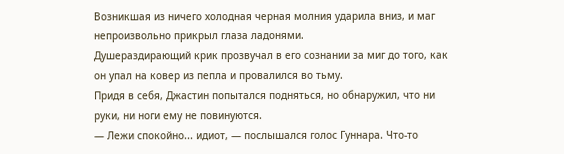Возникшая из ничего холодная черная молния ударила вниз, и маг непроизвольно прикрыл глаза ладонями.
Душераздирающий крик прозвучал в его сознании за миг до того, как он упал на ковер из пепла и провалился во тьму.
Придя в себя, Джастин попытался подняться, но обнаружил, что ни руки, ни ноги ему не повинуются.
— Лежи спокойно... идиот, — послышался голос Гуннара. Что-то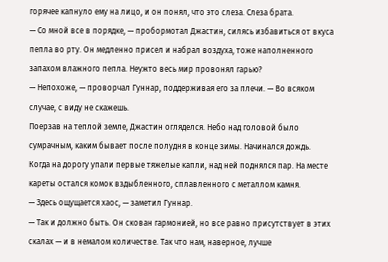горячее капнуло ему на лицо, и он понял, что это слеза. Слеза брата.
— Со мной все в порядке, — пробормотал Джастин, силясь избавиться от вкуса пепла во рту. Он медленно присел и набрал воздуха, тоже наполненного запахом влажного пепла. Неужто весь мир провонял гарью?
— Непохоже, — проворчал Гуннар, поддерживая его за плечи. — Во всяком случае, с виду не скажешь.
Поерзав на теплой земле, Джастин огляделся. Небо над головой было сумрачным, каким бывает после полудня в конце зимы. Начинался дождь. Когда на дорогу упали первые тяжелые капли, над ней поднялся пар. На месте кареты остался комок вздыбленного, сплавленного с металлом камня.
— Здесь ощущается хаос, — заметил Гуннар.
— Так и должно быть. Он скован гармонией, но все равно присутствует в этих скалах — и в немалом количестве. Так что нам, наверное, лучше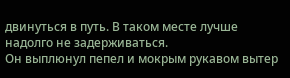двинуться в путь. В таком месте лучше надолго не задерживаться.
Он выплюнул пепел и мокрым рукавом вытер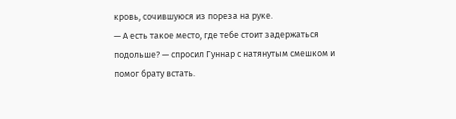кровь, сочившуюся из пореза на руке.
— А есть такое место, где тебе стоит задержаться подольше? — спросил Гуннар с натянутым смешком и помог брату встать.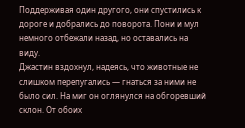Поддерживая один другого, они спустились к дороге и добрались до поворота. Пони и мул немного отбежали назад, но оставались на виду.
Джастин вздохнул, надеясь, что животные не слишком перепугались — гнаться за ними не было сил. На миг он оглянулся на обгоревший склон. От обоих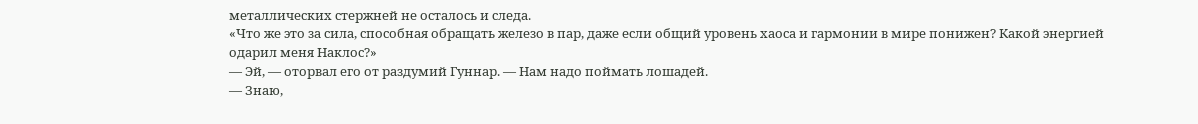металлических стержней не осталось и следа.
«Что же это за сила, способная обращать железо в пар, даже если общий уровень хаоса и гармонии в мире понижен? Какой энергией одарил меня Наклос?»
— Эй, — оторвал его от раздумий Гуннар. — Нам надо поймать лошадей.
— Знаю,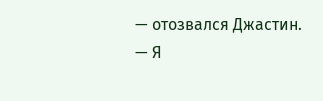— отозвался Джастин.
— Я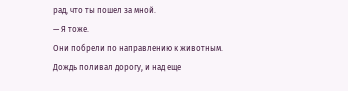рад, что ты пошел за мной.
— Я тоже.
Они побрели по направлению к животным. Дождь поливал дорогу, и над еще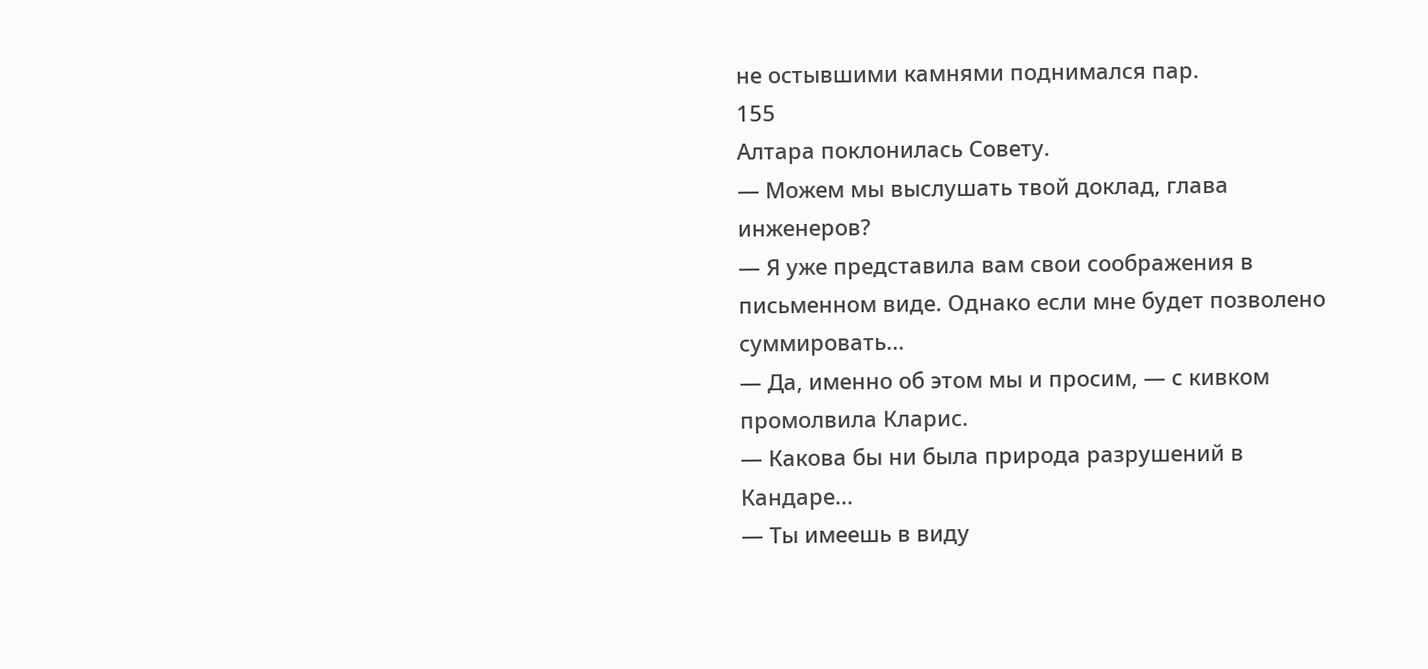не остывшими камнями поднимался пар.
155
Алтара поклонилась Совету.
— Можем мы выслушать твой доклад, глава инженеров?
— Я уже представила вам свои соображения в письменном виде. Однако если мне будет позволено суммировать...
— Да, именно об этом мы и просим, — с кивком промолвила Кларис.
— Какова бы ни была природа разрушений в Кандаре...
— Ты имеешь в виду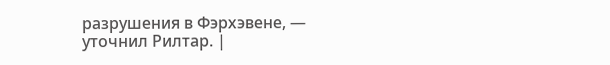разрушения в Фэрхэвене, — уточнил Рилтар. |